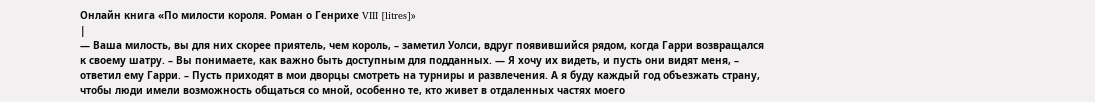Онлайн книга «По милости короля. Роман о Генрихе VIII [litres]»
|
— Ваша милость, вы для них скорее приятель, чем король, – заметил Уолси, вдруг появившийся рядом, когда Гарри возвращался к своему шатру. – Вы понимаете, как важно быть доступным для подданных. — Я хочу их видеть, и пусть они видят меня, – ответил ему Гарри. – Пусть приходят в мои дворцы смотреть на турниры и развлечения. А я буду каждый год объезжать страну, чтобы люди имели возможность общаться со мной, особенно те, кто живет в отдаленных частях моего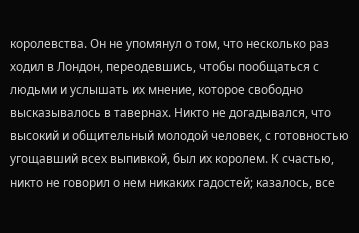королевства. Он не упомянул о том, что несколько раз ходил в Лондон, переодевшись, чтобы пообщаться с людьми и услышать их мнение, которое свободно высказывалось в тавернах. Никто не догадывался, что высокий и общительный молодой человек, с готовностью угощавший всех выпивкой, был их королем. К счастью, никто не говорил о нем никаких гадостей; казалось, все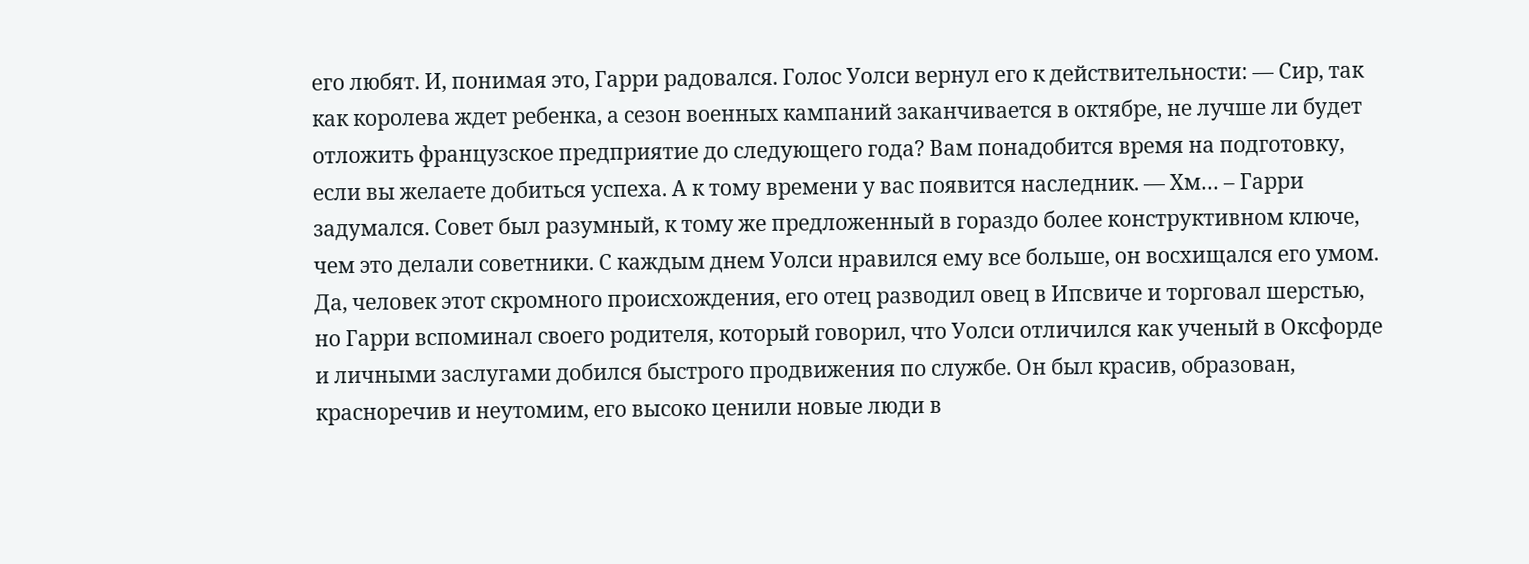его любят. И, понимая это, Гарри радовался. Голос Уолси вернул его к действительности: — Сир, так как королева ждет ребенка, а сезон военных кампаний заканчивается в октябре, не лучше ли будет отложить французское предприятие до следующего года? Вам понадобится время на подготовку, если вы желаете добиться успеха. А к тому времени у вас появится наследник. — Хм… – Гарри задумался. Совет был разумный, к тому же предложенный в гораздо более конструктивном ключе, чем это делали советники. С каждым днем Уолси нравился ему все больше, он восхищался его умом. Да, человек этот скромного происхождения, его отец разводил овец в Ипсвиче и торговал шерстью, но Гарри вспоминал своего родителя, который говорил, что Уолси отличился как ученый в Оксфорде и личными заслугами добился быстрого продвижения по службе. Он был красив, образован, красноречив и неутомим, его высоко ценили новые люди в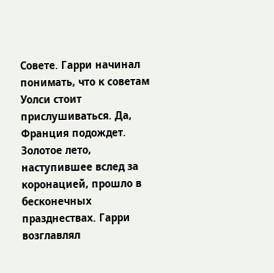Совете. Гарри начинал понимать, что к советам Уолси стоит прислушиваться. Да, Франция подождет. Золотое лето, наступившее вслед за коронацией, прошло в бесконечных празднествах. Гарри возглавлял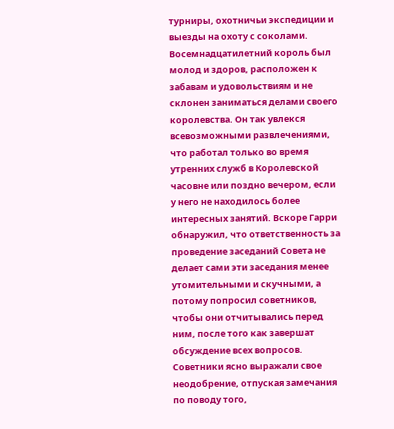турниры, охотничьи экспедиции и выезды на охоту с соколами. Восемнадцатилетний король был молод и здоров, расположен к забавам и удовольствиям и не склонен заниматься делами своего королевства. Он так увлекся всевозможными развлечениями, что работал только во время утренних служб в Королевской часовне или поздно вечером, если у него не находилось более интересных занятий. Вскоре Гарри обнаружил, что ответственность за проведение заседаний Совета не делает сами эти заседания менее утомительными и скучными, а потому попросил советников, чтобы они отчитывались перед ним, после того как завершат обсуждение всех вопросов. Советники ясно выражали свое неодобрение, отпуская замечания по поводу того,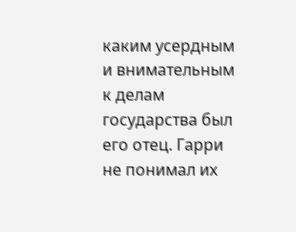каким усердным и внимательным к делам государства был его отец. Гарри не понимал их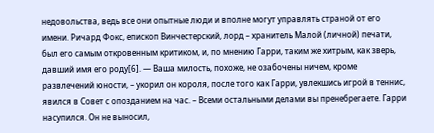недовольства, ведь все они опытные люди и вполне могут управлять страной от его имени. Ричард Фокс, епископ Винчестерский, лорд – хранитель Малой (личной) печати, был его самым откровенным критиком, и, по мнению Гарри, таким же хитрым, как зверь, давший имя его роду[6]. — Ваша милость, похоже, не озабочены ничем, кроме развлечений юности, – укорил он короля, после того как Гарри, увлекшись игрой в теннис, явился в Совет с опозданием на час. – Всеми остальными делами вы пренебрегаете. Гарри насупился. Он не выносил,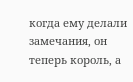когда ему делали замечания, он теперь король, а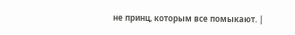не принц, которым все помыкают. |